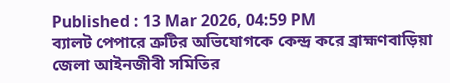Published : 13 Mar 2026, 04:59 PM
ব্যালট পেপারে ত্রুটির অভিযোগকে কেন্দ্র করে ব্রাহ্মণবাড়িয়া জেলা আইনজীবী সমিতির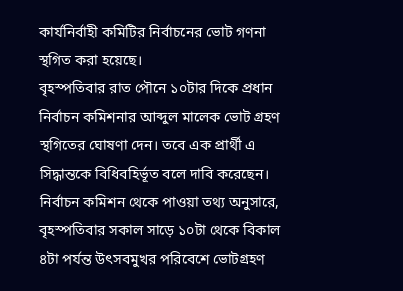কার্যনির্বাহী কমিটির নির্বাচনের ভোট গণনা স্থগিত করা হয়েছে।
বৃহস্পতিবার রাত পৌনে ১০টার দিকে প্রধান নির্বাচন কমিশনার আব্দুল মালেক ভোট গ্রহণ স্থগিতের ঘোষণা দেন। তবে এক প্রার্থী এ সিদ্ধান্তকে বিধিবহির্ভূত বলে দাবি করেছেন।
নির্বাচন কমিশন থেকে পাওয়া তথ্য অনুসারে, বৃহস্পতিবার সকাল সাড়ে ১০টা থেকে বিকাল ৪টা পর্যন্ত উৎসবমুখর পরিবেশে ভোটগ্রহণ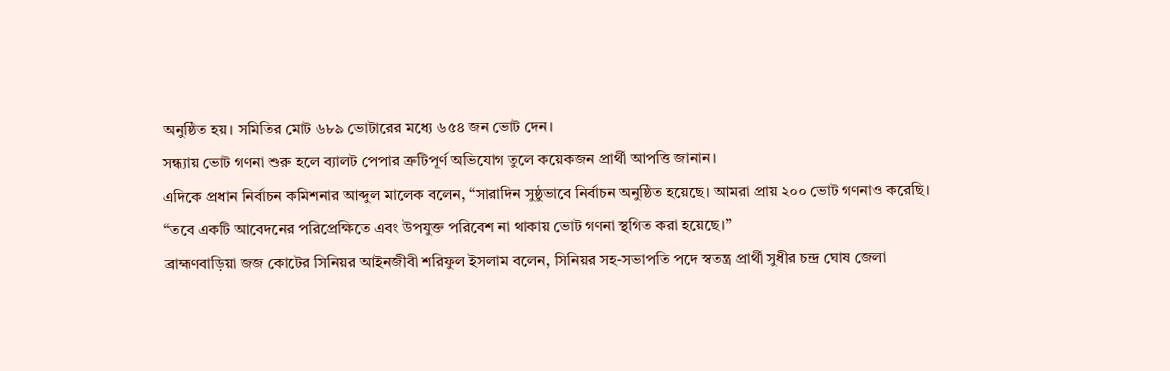অনুষ্ঠিত হয়। সমিতির মোট ৬৮৯ ভোটারের মধ্যে ৬৫৪ জন ভোট দেন।
সন্ধ্যায় ভোট গণনা শুরু হলে ব্যালট পেপার ত্রুটিপূর্ণ অভিযোগ তুলে কয়েকজন প্রার্থী আপত্তি জানান।
এদিকে প্রধান নির্বাচন কমিশনার আব্দুল মালেক বলেন, “সারাদিন সুষ্ঠুভাবে নির্বাচন অনুষ্ঠিত হয়েছে। আমরা প্রায় ২০০ ভোট গণনাও করেছি।
“তবে একটি আবেদনের পরিপ্রেক্ষিতে এবং উপযুক্ত পরিবেশ না থাকায় ভোট গণনা স্থগিত করা হয়েছে।”
ব্রাহ্মণবাড়িয়া জজ কোটের সিনিয়র আইনজীবী শরিফুল ইসলাম বলেন, সিনিয়র সহ-সভাপতি পদে স্বতন্ত্র প্রার্থী সুধীর চন্দ্র ঘোষ জেলা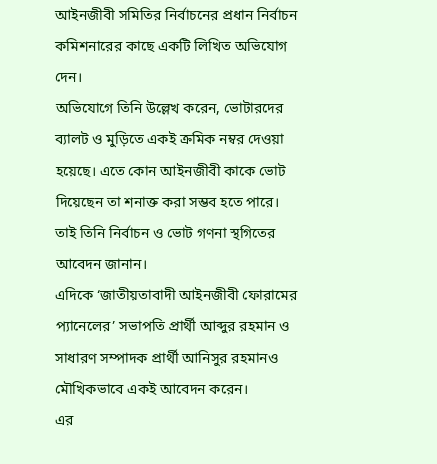আইনজীবী সমিতির নির্বাচনের প্রধান নির্বাচন কমিশনারের কাছে একটি লিখিত অভিযোগ দেন।
অভিযোগে তিনি উল্লেখ করেন, ভোটারদের ব্যালট ও মুড়িতে একই ক্রমিক নম্বর দেওয়া হয়েছে। এতে কোন আইনজীবী কাকে ভোট দিয়েছেন তা শনাক্ত করা সম্ভব হতে পারে। তাই তিনি নির্বাচন ও ভোট গণনা স্থগিতের আবেদন জানান।
এদিকে ‘জাতীয়তাবাদী আইনজীবী ফোরামের প্যানেলের’ সভাপতি প্রার্থী আব্দুর রহমান ও সাধারণ সম্পাদক প্রার্থী আনিসুর রহমানও মৌখিকভাবে একই আবেদন করেন।
এর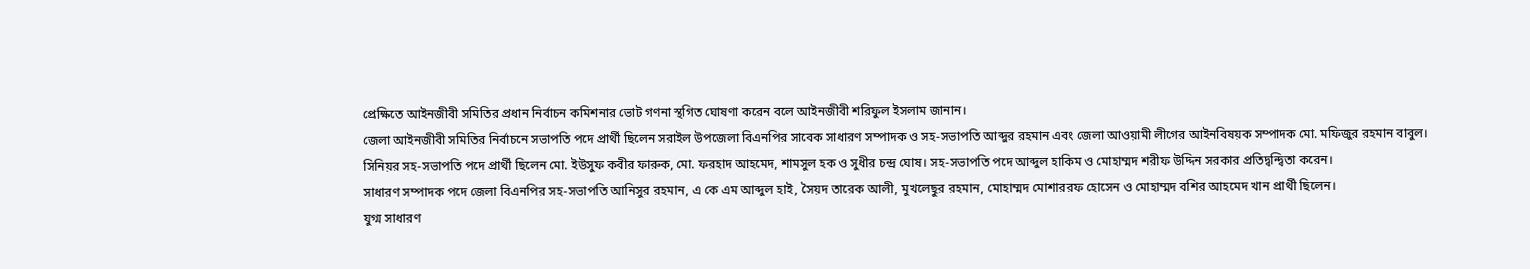প্রেক্ষিতে আইনজীবী সমিতির প্রধান নির্বাচন কমিশনার ভোট গণনা স্থগিত ঘোষণা করেন বলে আইনজীবী শরিফুল ইসলাম জানান।
জেলা আইনজীবী সমিতির নির্বাচনে সভাপতি পদে প্রার্থী ছিলেন সরাইল উপজেলা বিএনপির সাবেক সাধারণ সম্পাদক ও সহ-সভাপতি আব্দুর রহমান এবং জেলা আওয়ামী লীগের আইনবিষয়ক সম্পাদক মো. মফিজুর রহমান বাবুল।
সিনিয়র সহ-সভাপতি পদে প্রার্থী ছিলেন মো. ইউসুফ কবীর ফারুক, মো. ফরহাদ আহমেদ, শামসুল হক ও সুধীর চন্দ্র ঘোষ। সহ-সভাপতি পদে আব্দুল হাকিম ও মোহাম্মদ শরীফ উদ্দিন সরকার প্রতিদ্বন্দ্বিতা করেন।
সাধারণ সম্পাদক পদে জেলা বিএনপির সহ-সভাপতি আনিসুর রহমান, এ কে এম আব্দুল হাই, সৈয়দ তারেক আলী, মুখলেছুর রহমান, মোহাম্মদ মোশাররফ হোসেন ও মোহাম্মদ বশির আহমেদ খান প্রার্থী ছিলেন।
যুগ্ম সাধারণ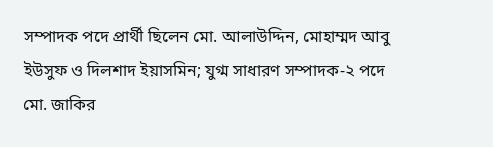সম্পাদক পদে প্রার্থী ছিলেন মো. আলাউদ্দিন, মোহাম্মদ আবু ইউসুফ ও দিলশাদ ইয়াসমিন; যুগ্ম সাধারণ সম্পাদক-২ পদে মো. জাকির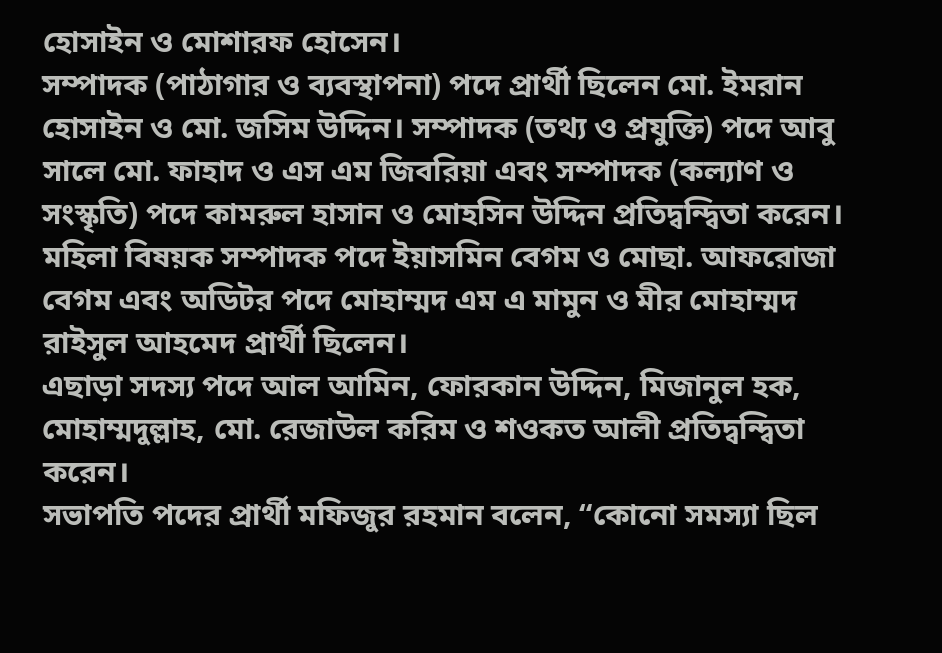হোসাইন ও মোশারফ হোসেন।
সম্পাদক (পাঠাগার ও ব্যবস্থাপনা) পদে প্রার্থী ছিলেন মো. ইমরান হোসাইন ও মো. জসিম উদ্দিন। সম্পাদক (তথ্য ও প্রযুক্তি) পদে আবু সালে মো. ফাহাদ ও এস এম জিবরিয়া এবং সম্পাদক (কল্যাণ ও সংস্কৃতি) পদে কামরুল হাসান ও মোহসিন উদ্দিন প্রতিদ্বন্দ্বিতা করেন।
মহিলা বিষয়ক সম্পাদক পদে ইয়াসমিন বেগম ও মোছা. আফরোজা বেগম এবং অডিটর পদে মোহাম্মদ এম এ মামুন ও মীর মোহাম্মদ রাইসুল আহমেদ প্রার্থী ছিলেন।
এছাড়া সদস্য পদে আল আমিন, ফোরকান উদ্দিন, মিজানুল হক, মোহাম্মদুল্লাহ, মো. রেজাউল করিম ও শওকত আলী প্রতিদ্বন্দ্বিতা করেন।
সভাপতি পদের প্রার্থী মফিজুর রহমান বলেন, “কোনো সমস্যা ছিল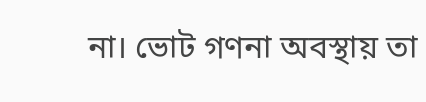না। ভোট গণনা অবস্থায় তা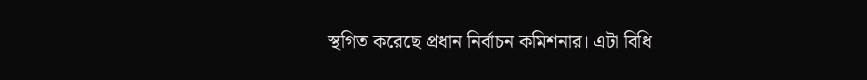স্থগিত করেছে প্রধান নির্বাচন কমিশনার। এটা বিধি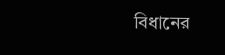বিধানের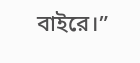বাইরে।”